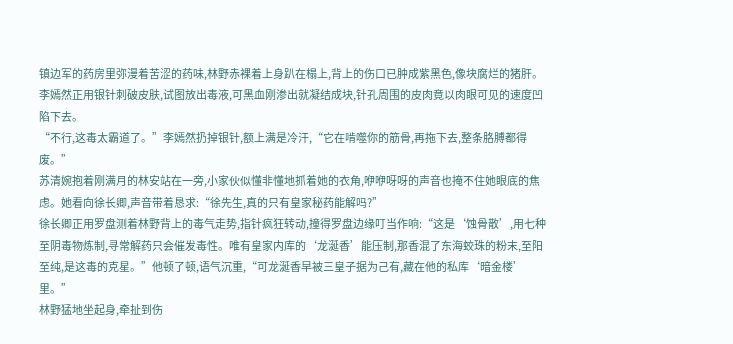镇边军的药房里弥漫着苦涩的药味,林野赤裸着上身趴在榻上,背上的伤口已肿成紫黑色,像块腐烂的猪肝。李嫣然正用银针刺破皮肤,试图放出毒液,可黑血刚渗出就凝结成块,针孔周围的皮肉竟以肉眼可见的速度凹陷下去。
“不行,这毒太霸道了。”李嫣然扔掉银针,额上满是冷汗,“它在啃噬你的筋骨,再拖下去,整条胳膊都得废。”
苏清婉抱着刚满月的林安站在一旁,小家伙似懂非懂地抓着她的衣角,咿咿呀呀的声音也掩不住她眼底的焦虑。她看向徐长卿,声音带着恳求:“徐先生,真的只有皇家秘药能解吗?”
徐长卿正用罗盘测着林野背上的毒气走势,指针疯狂转动,撞得罗盘边缘叮当作响:“这是‘蚀骨散’,用七种至阴毒物炼制,寻常解药只会催发毒性。唯有皇家内库的‘龙涎香’能压制,那香混了东海蛟珠的粉末,至阳至纯,是这毒的克星。”他顿了顿,语气沉重,“可龙涎香早被三皇子据为己有,藏在他的私库‘暗金楼’里。”
林野猛地坐起身,牵扯到伤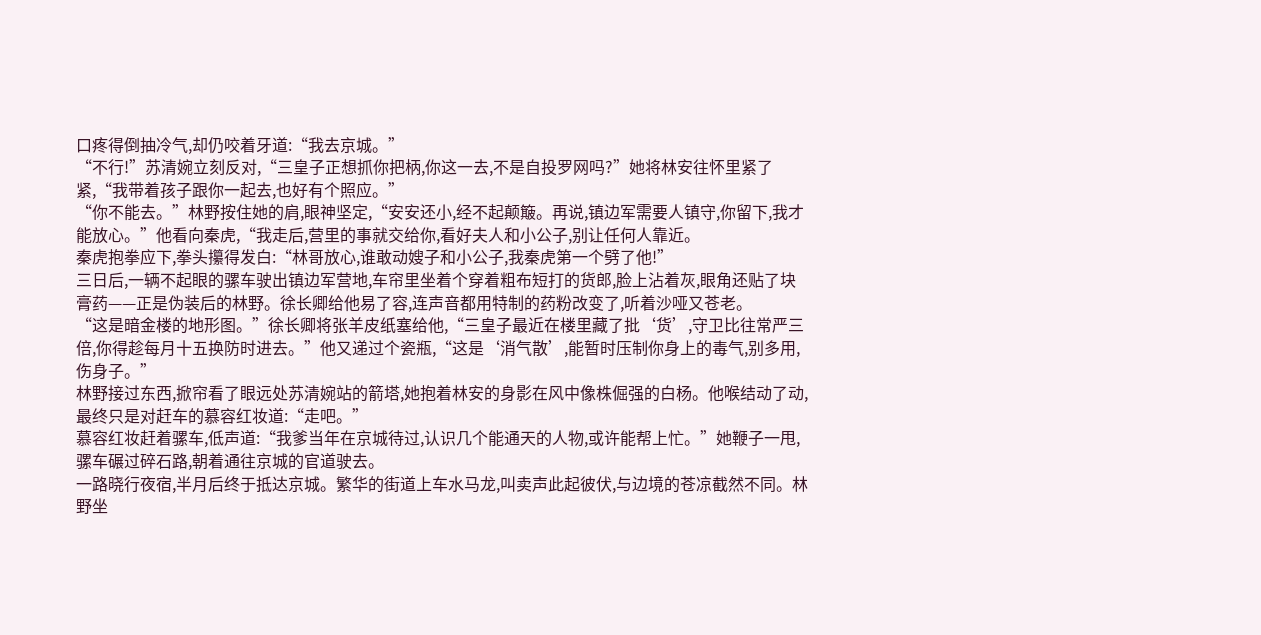口疼得倒抽冷气,却仍咬着牙道:“我去京城。”
“不行!”苏清婉立刻反对,“三皇子正想抓你把柄,你这一去,不是自投罗网吗?”她将林安往怀里紧了紧,“我带着孩子跟你一起去,也好有个照应。”
“你不能去。”林野按住她的肩,眼神坚定,“安安还小,经不起颠簸。再说,镇边军需要人镇守,你留下,我才能放心。”他看向秦虎,“我走后,营里的事就交给你,看好夫人和小公子,别让任何人靠近。
秦虎抱拳应下,拳头攥得发白:“林哥放心,谁敢动嫂子和小公子,我秦虎第一个劈了他!”
三日后,一辆不起眼的骡车驶出镇边军营地,车帘里坐着个穿着粗布短打的货郎,脸上沾着灰,眼角还贴了块膏药——正是伪装后的林野。徐长卿给他易了容,连声音都用特制的药粉改变了,听着沙哑又苍老。
“这是暗金楼的地形图。”徐长卿将张羊皮纸塞给他,“三皇子最近在楼里藏了批‘货’,守卫比往常严三倍,你得趁每月十五换防时进去。”他又递过个瓷瓶,“这是‘消气散’,能暂时压制你身上的毒气,别多用,伤身子。”
林野接过东西,掀帘看了眼远处苏清婉站的箭塔,她抱着林安的身影在风中像株倔强的白杨。他喉结动了动,最终只是对赶车的慕容红妆道:“走吧。”
慕容红妆赶着骡车,低声道:“我爹当年在京城待过,认识几个能通天的人物,或许能帮上忙。”她鞭子一甩,骡车碾过碎石路,朝着通往京城的官道驶去。
一路晓行夜宿,半月后终于抵达京城。繁华的街道上车水马龙,叫卖声此起彼伏,与边境的苍凉截然不同。林野坐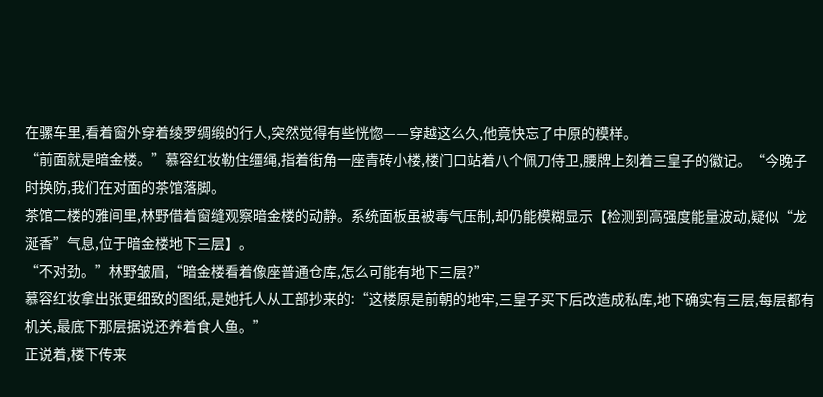在骡车里,看着窗外穿着绫罗绸缎的行人,突然觉得有些恍惚——穿越这么久,他竟快忘了中原的模样。
“前面就是暗金楼。”慕容红妆勒住缰绳,指着街角一座青砖小楼,楼门口站着八个佩刀侍卫,腰牌上刻着三皇子的徽记。“今晚子时换防,我们在对面的茶馆落脚。
茶馆二楼的雅间里,林野借着窗缝观察暗金楼的动静。系统面板虽被毒气压制,却仍能模糊显示【检测到高强度能量波动,疑似“龙涎香”气息,位于暗金楼地下三层】。
“不对劲。”林野皱眉,“暗金楼看着像座普通仓库,怎么可能有地下三层?”
慕容红妆拿出张更细致的图纸,是她托人从工部抄来的:“这楼原是前朝的地牢,三皇子买下后改造成私库,地下确实有三层,每层都有机关,最底下那层据说还养着食人鱼。”
正说着,楼下传来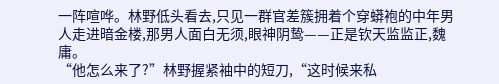一阵喧哗。林野低头看去,只见一群官差簇拥着个穿蟒袍的中年男人走进暗金楼,那男人面白无须,眼神阴鸷——正是钦天监监正,魏庸。
“他怎么来了?”林野握紧袖中的短刀,“这时候来私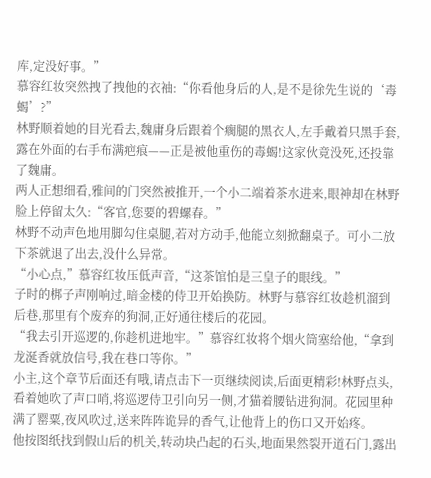库,定没好事。”
慕容红妆突然拽了拽他的衣袖:“你看他身后的人,是不是徐先生说的‘毒蝎’?”
林野顺着她的目光看去,魏庸身后跟着个瘸腿的黑衣人,左手戴着只黑手套,露在外面的右手布满疤痕——正是被他重伤的毒蝎!这家伙竟没死,还投靠了魏庸。
两人正想细看,雅间的门突然被推开,一个小二端着茶水进来,眼神却在林野脸上停留太久:“客官,您要的碧螺春。”
林野不动声色地用脚勾住桌腿,若对方动手,他能立刻掀翻桌子。可小二放下茶就退了出去,没什么异常。
“小心点,”慕容红妆压低声音,“这茶馆怕是三皇子的眼线。”
子时的梆子声刚响过,暗金楼的侍卫开始换防。林野与慕容红妆趁机溜到后巷,那里有个废弃的狗洞,正好通往楼后的花园。
“我去引开巡逻的,你趁机进地牢。”慕容红妆将个烟火筒塞给他,“拿到龙涎香就放信号,我在巷口等你。”
小主,这个章节后面还有哦,请点击下一页继续阅读,后面更精彩!林野点头,看着她吹了声口哨,将巡逻侍卫引向另一侧,才猫着腰钻进狗洞。花园里种满了罂粟,夜风吹过,送来阵阵诡异的香气,让他背上的伤口又开始疼。
他按图纸找到假山后的机关,转动块凸起的石头,地面果然裂开道石门,露出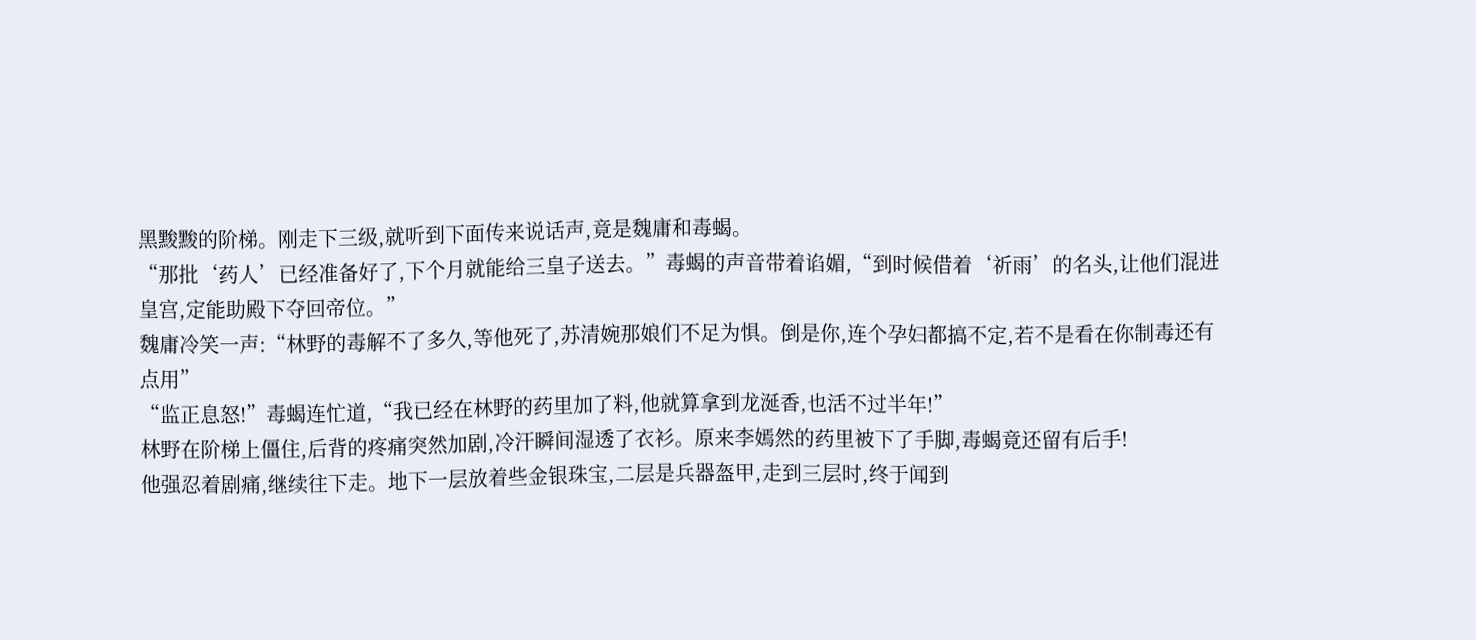黑黢黢的阶梯。刚走下三级,就听到下面传来说话声,竟是魏庸和毒蝎。
“那批‘药人’已经准备好了,下个月就能给三皇子送去。”毒蝎的声音带着谄媚,“到时候借着‘祈雨’的名头,让他们混进皇宫,定能助殿下夺回帝位。”
魏庸冷笑一声:“林野的毒解不了多久,等他死了,苏清婉那娘们不足为惧。倒是你,连个孕妇都搞不定,若不是看在你制毒还有点用”
“监正息怒!”毒蝎连忙道,“我已经在林野的药里加了料,他就算拿到龙涎香,也活不过半年!”
林野在阶梯上僵住,后背的疼痛突然加剧,冷汗瞬间湿透了衣衫。原来李嫣然的药里被下了手脚,毒蝎竟还留有后手!
他强忍着剧痛,继续往下走。地下一层放着些金银珠宝,二层是兵器盔甲,走到三层时,终于闻到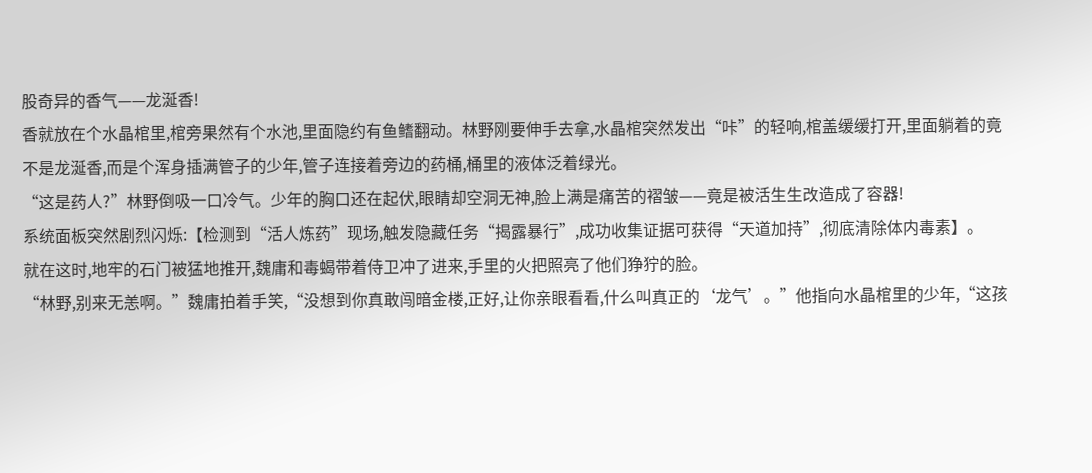股奇异的香气——龙涎香!
香就放在个水晶棺里,棺旁果然有个水池,里面隐约有鱼鳍翻动。林野刚要伸手去拿,水晶棺突然发出“咔”的轻响,棺盖缓缓打开,里面躺着的竟不是龙涎香,而是个浑身插满管子的少年,管子连接着旁边的药桶,桶里的液体泛着绿光。
“这是药人?”林野倒吸一口冷气。少年的胸口还在起伏,眼睛却空洞无神,脸上满是痛苦的褶皱——竟是被活生生改造成了容器!
系统面板突然剧烈闪烁:【检测到“活人炼药”现场,触发隐藏任务“揭露暴行”,成功收集证据可获得“天道加持”,彻底清除体内毒素】。
就在这时,地牢的石门被猛地推开,魏庸和毒蝎带着侍卫冲了进来,手里的火把照亮了他们狰狞的脸。
“林野,别来无恙啊。”魏庸拍着手笑,“没想到你真敢闯暗金楼,正好,让你亲眼看看,什么叫真正的‘龙气’。”他指向水晶棺里的少年,“这孩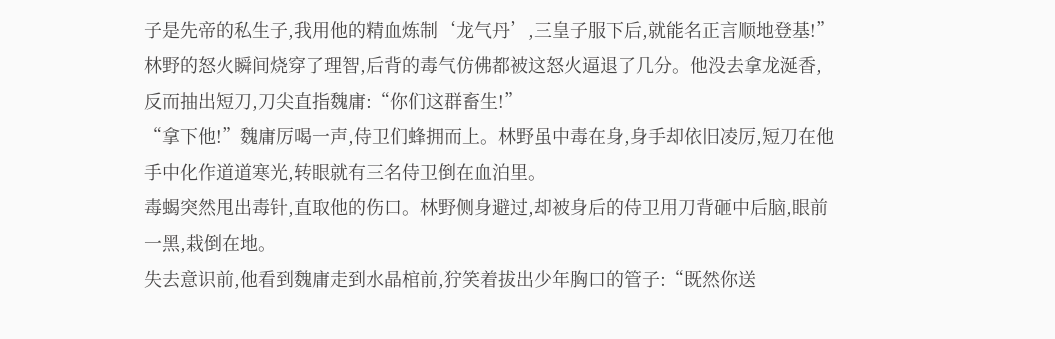子是先帝的私生子,我用他的精血炼制‘龙气丹’,三皇子服下后,就能名正言顺地登基!”
林野的怒火瞬间烧穿了理智,后背的毒气仿佛都被这怒火逼退了几分。他没去拿龙涎香,反而抽出短刀,刀尖直指魏庸:“你们这群畜生!”
“拿下他!”魏庸厉喝一声,侍卫们蜂拥而上。林野虽中毒在身,身手却依旧凌厉,短刀在他手中化作道道寒光,转眼就有三名侍卫倒在血泊里。
毒蝎突然甩出毒针,直取他的伤口。林野侧身避过,却被身后的侍卫用刀背砸中后脑,眼前一黑,栽倒在地。
失去意识前,他看到魏庸走到水晶棺前,狞笑着拔出少年胸口的管子:“既然你送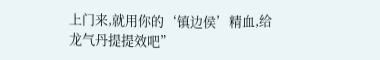上门来,就用你的‘镇边侯’精血,给龙气丹提提效吧”